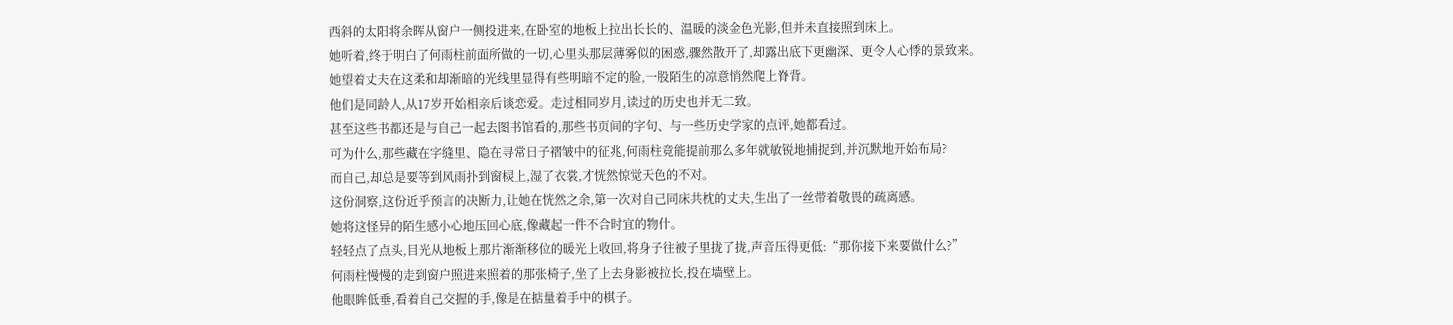西斜的太阳将余晖从窗户一侧投进来,在卧室的地板上拉出长长的、温暖的淡金色光影,但并未直接照到床上。
她听着,终于明白了何雨柱前面所做的一切,心里头那层薄雾似的困惑,骤然散开了,却露出底下更幽深、更令人心悸的景致来。
她望着丈夫在这柔和却渐暗的光线里显得有些明暗不定的脸,一股陌生的凉意悄然爬上脊背。
他们是同龄人,从17岁开始相亲后谈恋爱。走过相同岁月,读过的历史也并无二致。
甚至这些书都还是与自己一起去图书馆看的,那些书页间的字句、与一些历史学家的点评,她都看过。
可为什么,那些藏在字缝里、隐在寻常日子褶皱中的征兆,何雨柱竟能提前那么多年就敏锐地捕捉到,并沉默地开始布局?
而自己,却总是要等到风雨扑到窗棂上,湿了衣裳,才恍然惊觉天色的不对。
这份洞察,这份近乎预言的决断力,让她在恍然之余,第一次对自己同床共枕的丈夫,生出了一丝带着敬畏的疏离感。
她将这怪异的陌生感小心地压回心底,像藏起一件不合时宜的物什。
轻轻点了点头,目光从地板上那片渐渐移位的暖光上收回,将身子往被子里拢了拢,声音压得更低:“那你接下来要做什么?”
何雨柱慢慢的走到窗户照进来照着的那张椅子,坐了上去身影被拉长,投在墙壁上。
他眼眸低垂,看着自己交握的手,像是在掂量着手中的棋子。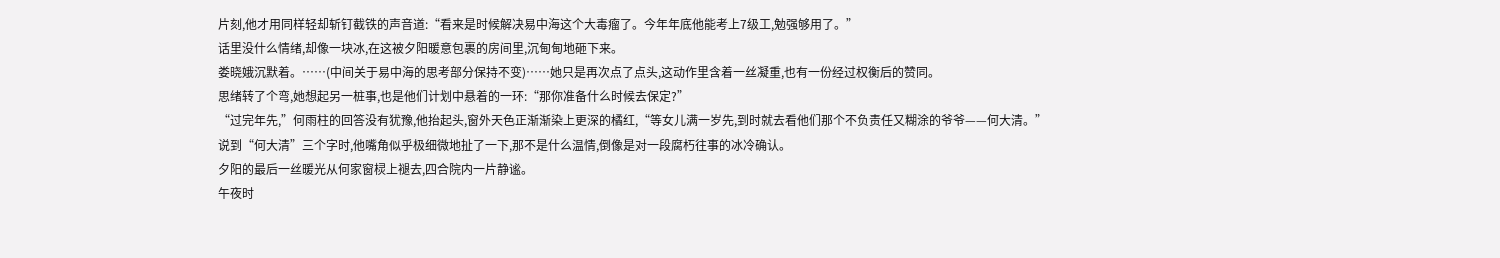片刻,他才用同样轻却斩钉截铁的声音道:“看来是时候解决易中海这个大毒瘤了。今年年底他能考上7级工,勉强够用了。”
话里没什么情绪,却像一块冰,在这被夕阳暖意包裹的房间里,沉甸甸地砸下来。
娄晓娥沉默着。……(中间关于易中海的思考部分保持不变)……她只是再次点了点头,这动作里含着一丝凝重,也有一份经过权衡后的赞同。
思绪转了个弯,她想起另一桩事,也是他们计划中悬着的一环:“那你准备什么时候去保定?”
“过完年先,”何雨柱的回答没有犹豫,他抬起头,窗外天色正渐渐染上更深的橘红,“等女儿满一岁先,到时就去看他们那个不负责任又糊涂的爷爷——何大清。”
说到“何大清”三个字时,他嘴角似乎极细微地扯了一下,那不是什么温情,倒像是对一段腐朽往事的冰冷确认。
夕阳的最后一丝暖光从何家窗棂上褪去,四合院内一片静谧。
午夜时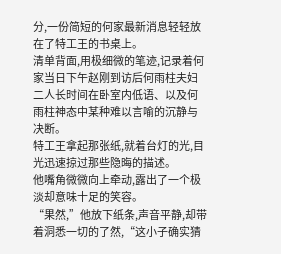分,一份简短的何家最新消息轻轻放在了特工王的书桌上。
清单背面,用极细微的笔迹,记录着何家当日下午赵刚到访后何雨柱夫妇二人长时间在卧室内低语、以及何雨柱神态中某种难以言喻的沉静与决断。
特工王拿起那张纸,就着台灯的光,目光迅速掠过那些隐晦的描述。
他嘴角微微向上牵动,露出了一个极淡却意味十足的笑容。
“果然,”他放下纸条,声音平静,却带着洞悉一切的了然,“这小子确实猜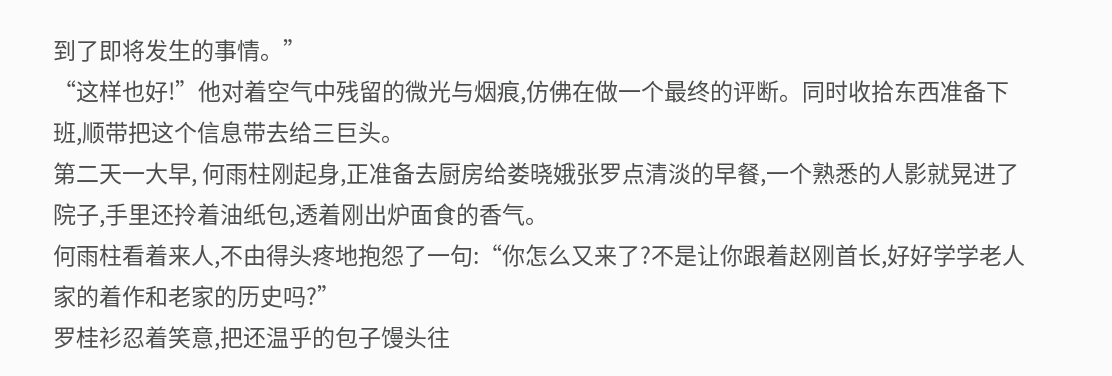到了即将发生的事情。”
“这样也好!”他对着空气中残留的微光与烟痕,仿佛在做一个最终的评断。同时收拾东西准备下班,顺带把这个信息带去给三巨头。
第二天一大早, 何雨柱刚起身,正准备去厨房给娄晓娥张罗点清淡的早餐,一个熟悉的人影就晃进了院子,手里还拎着油纸包,透着刚出炉面食的香气。
何雨柱看着来人,不由得头疼地抱怨了一句:“你怎么又来了?不是让你跟着赵刚首长,好好学学老人家的着作和老家的历史吗?”
罗桂衫忍着笑意,把还温乎的包子馒头往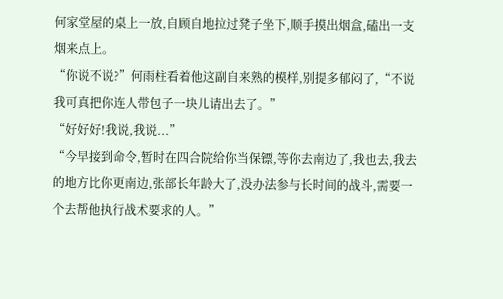何家堂屋的桌上一放,自顾自地拉过凳子坐下,顺手摸出烟盒,磕出一支烟来点上。
“你说不说?”何雨柱看着他这副自来熟的模样,别提多郁闷了,“不说我可真把你连人带包子一块儿请出去了。”
“好好好!我说,我说...”
“今早接到命令,暂时在四合院给你当保镖,等你去南边了,我也去,我去的地方比你更南边,张部长年龄大了,没办法参与长时间的战斗,需要一个去帮他执行战术要求的人。”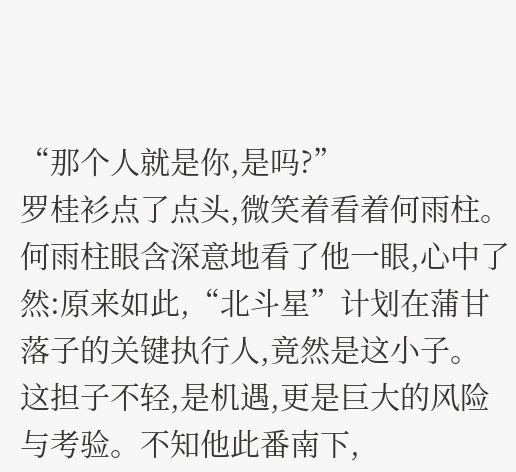“那个人就是你,是吗?”
罗桂衫点了点头,微笑着看着何雨柱。
何雨柱眼含深意地看了他一眼,心中了然:原来如此,“北斗星”计划在蒲甘落子的关键执行人,竟然是这小子。
这担子不轻,是机遇,更是巨大的风险与考验。不知他此番南下,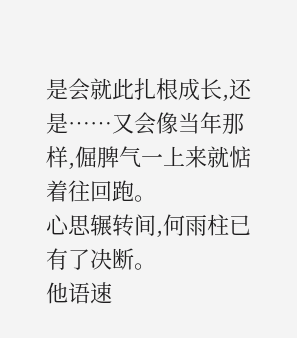是会就此扎根成长,还是……又会像当年那样,倔脾气一上来就惦着往回跑。
心思辗转间,何雨柱已有了决断。
他语速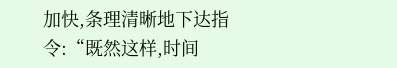加快,条理清晰地下达指令:“既然这样,时间